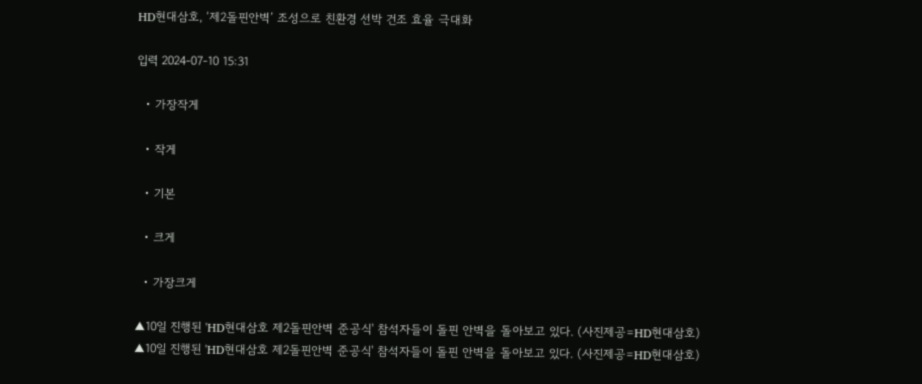HD현대삼호, ‘제2돌핀안벽’ 조성으로 친환경 선박 건조 효율 극대화

입력 2024-07-10 15:31

  • 가장작게

  • 작게

  • 기본

  • 크게

  • 가장크게

▲10일 진행된 'HD현대삼호 제2돌핀안벽 준공식' 참석자들이 돌핀 안벽을 돌아보고 있다. (사진제공=HD현대삼호)
▲10일 진행된 'HD현대삼호 제2돌핀안벽 준공식' 참석자들이 돌핀 안벽을 돌아보고 있다. (사진제공=HD현대삼호)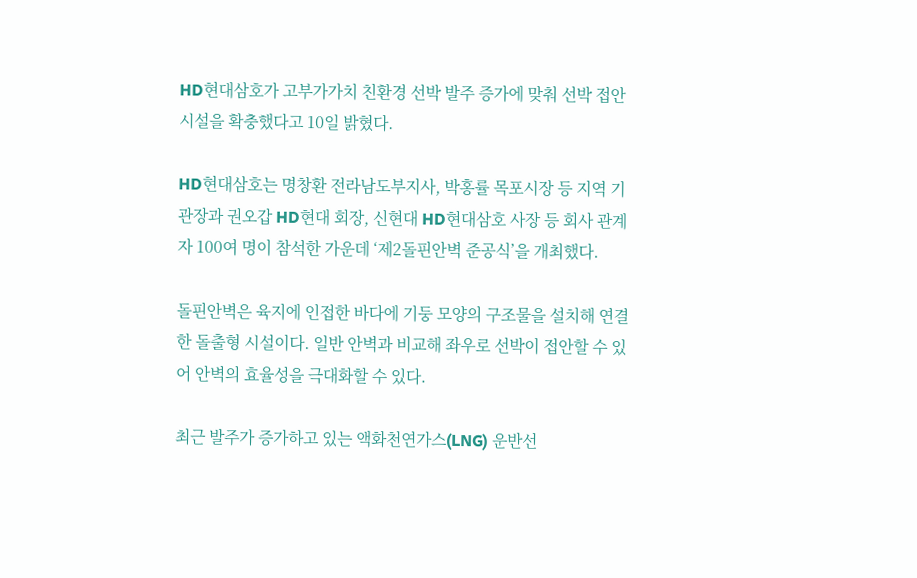HD현대삼호가 고부가가치 친환경 선박 발주 증가에 맞춰 선박 접안시설을 확충했다고 10일 밝혔다.

HD현대삼호는 명창환 전라남도부지사, 박홍률 목포시장 등 지역 기관장과 권오갑 HD현대 회장, 신현대 HD현대삼호 사장 등 회사 관계자 100여 명이 참석한 가운데 ‘제2돌핀안벽 준공식’을 개최했다.

돌핀안벽은 육지에 인접한 바다에 기둥 모양의 구조물을 설치해 연결한 돌출형 시설이다. 일반 안벽과 비교해 좌우로 선박이 접안할 수 있어 안벽의 효율성을 극대화할 수 있다.

최근 발주가 증가하고 있는 액화천연가스(LNG) 운반선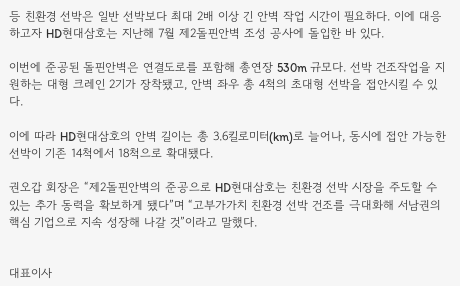등 친환경 선박은 일반 선박보다 최대 2배 이상 긴 안벽 작업 시간이 필요하다. 이에 대응하고자 HD현대삼호는 지난해 7월 제2돌핀안벽 조성 공사에 돌입한 바 있다.

이번에 준공된 돌핀안벽은 연결도로를 포함해 총연장 530m 규모다. 선박 건조작업을 지원하는 대형 크레인 2기가 장착됐고, 안벽 좌우 총 4척의 초대형 선박을 접안시킬 수 있다.

이에 따라 HD현대삼호의 안벽 길이는 총 3.6킬로미터(km)로 늘어나, 동시에 접안 가능한 선박이 기존 14척에서 18척으로 확대됐다.

권오갑 회장은 “제2돌핀안벽의 준공으로 HD현대삼호는 친환경 선박 시장을 주도할 수 있는 추가 동력을 확보하게 됐다”며 “고부가가치 친환경 선박 건조를 극대화해 서남권의 핵심 기업으로 지속 성장해 나갈 것”이라고 말했다.


대표이사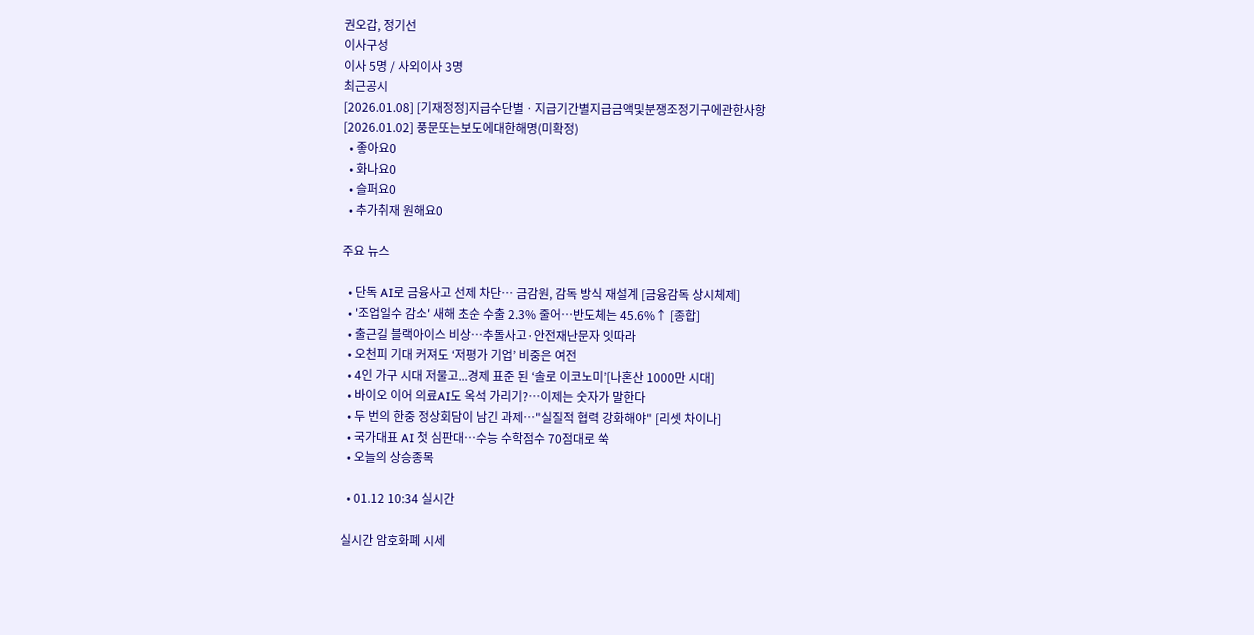권오갑, 정기선
이사구성
이사 5명 / 사외이사 3명
최근공시
[2026.01.08] [기재정정]지급수단별ㆍ지급기간별지급금액및분쟁조정기구에관한사항
[2026.01.02] 풍문또는보도에대한해명(미확정)
  • 좋아요0
  • 화나요0
  • 슬퍼요0
  • 추가취재 원해요0

주요 뉴스

  • 단독 AI로 금융사고 선제 차단… 금감원, 감독 방식 재설계 [금융감독 상시체제]
  • '조업일수 감소' 새해 초순 수출 2.3% 줄어⋯반도체는 45.6%↑ [종합]
  • 출근길 블랙아이스 비상…추돌사고·안전재난문자 잇따라
  • 오천피 기대 커져도 ‘저평가 기업’ 비중은 여전
  • 4인 가구 시대 저물고...경제 표준 된 ‘솔로 이코노미’[나혼산 1000만 시대]
  • 바이오 이어 의료AI도 옥석 가리기?…이제는 숫자가 말한다
  • 두 번의 한중 정상회담이 남긴 과제⋯"실질적 협력 강화해야" [리셋 차이나]
  • 국가대표 AI 첫 심판대…수능 수학점수 70점대로 쑥
  • 오늘의 상승종목

  • 01.12 10:34 실시간

실시간 암호화폐 시세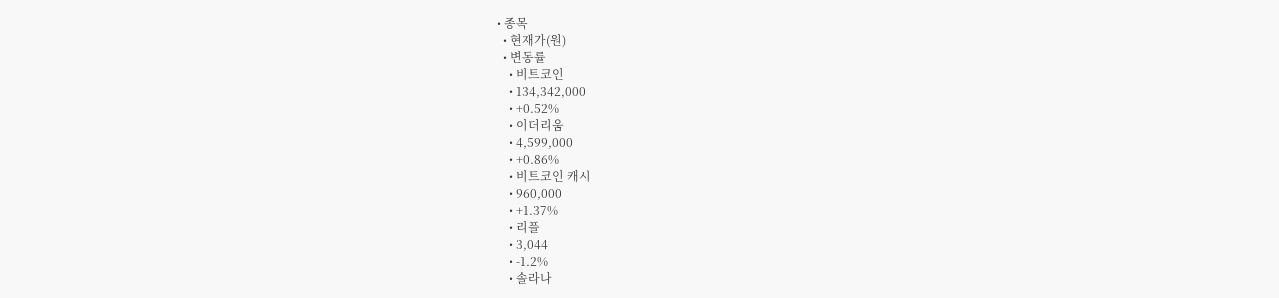• 종목
  • 현재가(원)
  • 변동률
    • 비트코인
    • 134,342,000
    • +0.52%
    • 이더리움
    • 4,599,000
    • +0.86%
    • 비트코인 캐시
    • 960,000
    • +1.37%
    • 리플
    • 3,044
    • -1.2%
    • 솔라나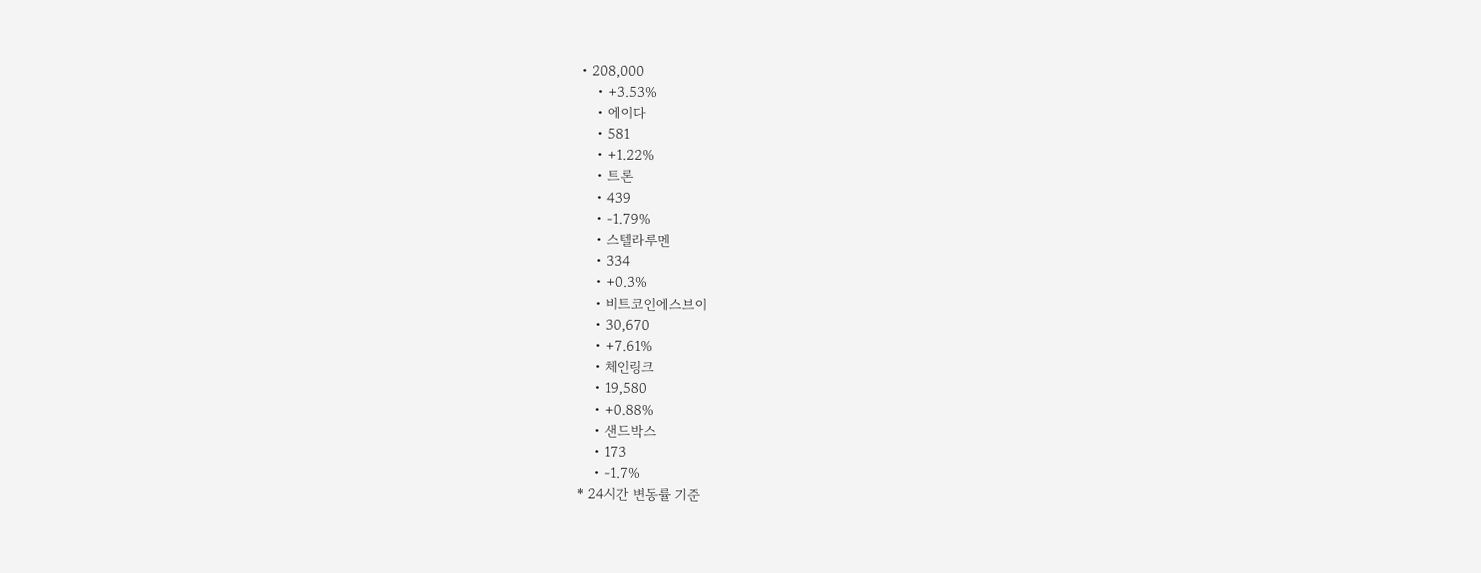• 208,000
    • +3.53%
    • 에이다
    • 581
    • +1.22%
    • 트론
    • 439
    • -1.79%
    • 스텔라루멘
    • 334
    • +0.3%
    • 비트코인에스브이
    • 30,670
    • +7.61%
    • 체인링크
    • 19,580
    • +0.88%
    • 샌드박스
    • 173
    • -1.7%
* 24시간 변동률 기준